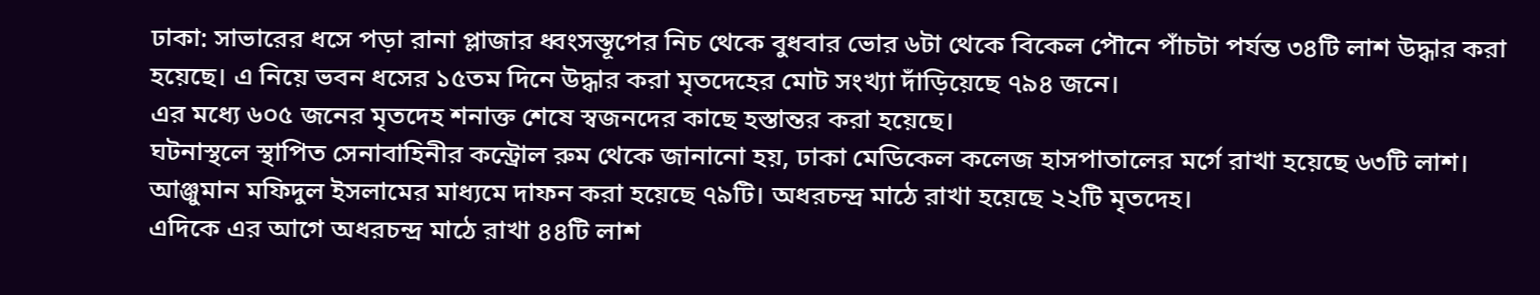ঢাকা: সাভারের ধসে পড়া রানা প্লাজার ধ্বংসস্তূপের নিচ থেকে বুধবার ভোর ৬টা থেকে বিকেল পৌনে পাঁচটা পর্যন্ত ৩৪টি লাশ উদ্ধার করা হয়েছে। এ নিয়ে ভবন ধসের ১৫তম দিনে উদ্ধার করা মৃতদেহের মোট সংখ্যা দাঁড়িয়েছে ৭৯৪ জনে।
এর মধ্যে ৬০৫ জনের মৃতদেহ শনাক্ত শেষে স্বজনদের কাছে হস্তান্তর করা হয়েছে।
ঘটনাস্থলে স্থাপিত সেনাবাহিনীর কন্ট্রোল রুম থেকে জানানো হয়, ঢাকা মেডিকেল কলেজ হাসপাতালের মর্গে রাখা হয়েছে ৬৩টি লাশ। আঞ্জুমান মফিদুল ইসলামের মাধ্যমে দাফন করা হয়েছে ৭৯টি। অধরচন্দ্র মাঠে রাখা হয়েছে ২২টি মৃতদেহ।
এদিকে এর আগে অধরচন্দ্র মাঠে রাখা ৪৪টি লাশ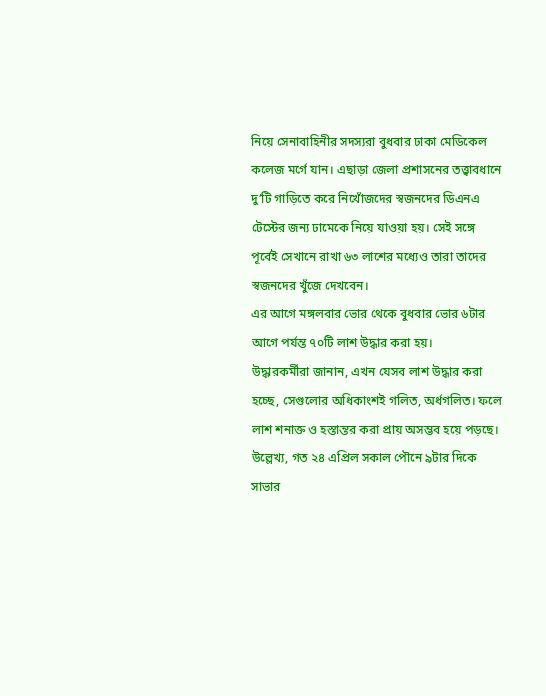নিয়ে সেনাবাহিনীর সদস্যরা বুধবার ঢাকা মেডিকেল কলেজ মর্গে যান। এছাড়া জেলা প্রশাসনের তত্ত্বাবধানে দু’টি গাড়িতে করে নিখোঁজদের স্বজনদের ডিএনএ টেস্টের জন্য ঢামেকে নিয়ে যাওয়া হয়। সেই সঙ্গে পূর্বেই সেখানে রাখা ৬৩ লাশের মধ্যেও তারা তাদের স্বজনদের খুঁজে দেখবেন।
এর আগে মঙ্গলবার ভোর থেকে বুধবার ভোর ৬টার আগে পর্যন্ত ৭০টি লাশ উদ্ধার করা হয়।
উদ্ধারকর্মীরা জানান, এখন যেসব লাশ উদ্ধার করা হচ্ছে, সেগুলোর অধিকাংশই গলিত, অর্ধগলিত। ফলে লাশ শনাক্ত ও হস্তান্তর করা প্রায় অসম্ভব হয়ে পড়ছে।
উল্লেখ্য, গত ২৪ এপ্রিল সকাল পৌনে ৯টার দিকে সাভার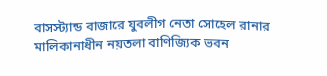বাসস্ট্যান্ড বাজারে যুবলীগ নেতা সোহেল রানার মালিকানাধীন নয়তলা বাণিজ্যিক ভবন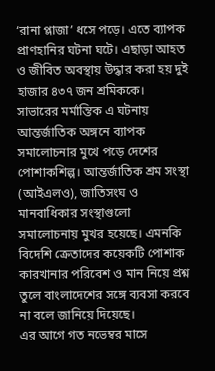‘রানা প্লাজা’ ধসে পড়ে। এতে ব্যাপক প্রাণহানির ঘটনা ঘটে। এছাড়া আহত ও জীবিত অবস্থায় উদ্ধার করা হয় দুই হাজার ৪৩৭ জন শ্রমিককে।
সাভারের মর্মান্তিক এ ঘটনায় আন্তর্জাতিক অঙ্গনে ব্যাপক সমালোচনার মুখে পড়ে দেশের পোশাকশিল্প। আন্তর্জাতিক শ্রম সংস্থা (আইএলও), জাতিসংঘ ও মানবাধিকার সংস্থাগুলো সমালোচনায় মুখর হয়েছে। এমনকি বিদেশি ক্রেতাদের কয়েকটি পোশাক কারখানার পরিবেশ ও মান নিয়ে প্রশ্ন তুলে বাংলাদেশের সঙ্গে ব্যবসা করবে না বলে জানিয়ে দিয়েছে।
এর আগে গত নভেম্বর মাসে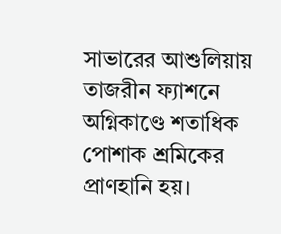সাভারের আশুলিয়ায় তাজরীন ফ্যাশনে অগ্নিকাণ্ডে শতাধিক পোশাক শ্রমিকের প্রাণহানি হয়।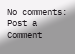No comments:
Post a Comment